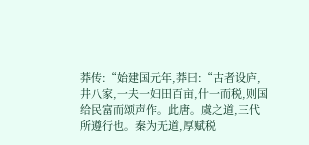莽传:“始建国元年,莽曰:“古者设庐,井八家,一夫一妇田百亩,什一而税,则国给民富而颂声作。此唐。虞之道,三代所遵行也。秦为无道,厚赋税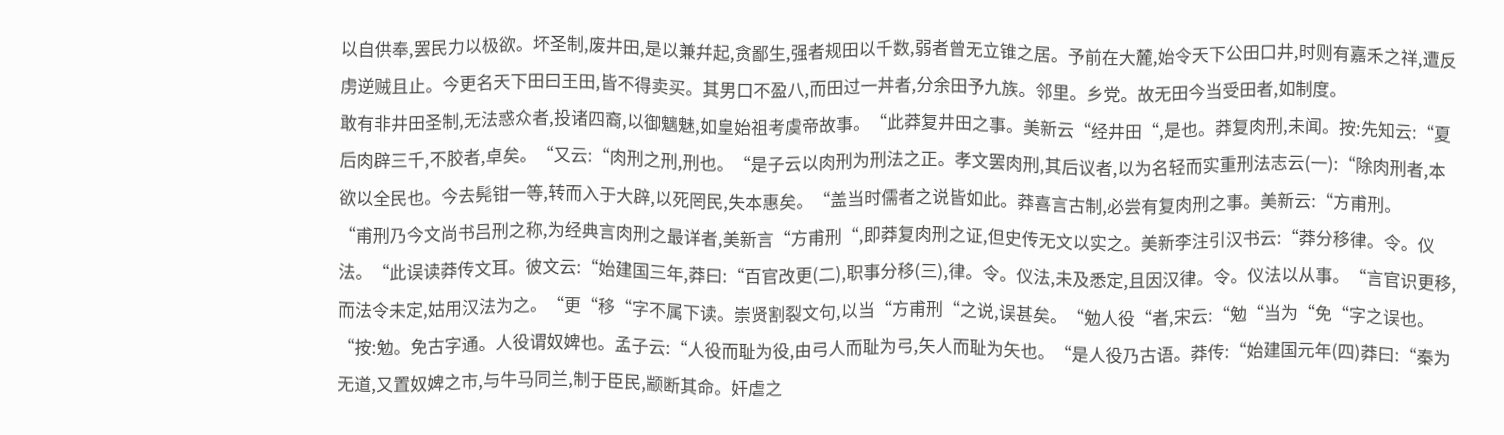以自供奉,罢民力以极欲。坏圣制,废井田,是以兼幷起,贪鄙生,强者规田以千数,弱者曾无立锥之居。予前在大麓,始令天下公田口井,时则有嘉禾之祥,遭反虏逆贼且止。今更名天下田曰王田,皆不得卖买。其男口不盈八,而田过一丼者,分余田予九族。邻里。乡党。故无田今当受田者,如制度。
敢有非井田圣制,无法惑众者,投诸四裔,以御魑魅,如皇始祖考虞帝故事。“此莽复井田之事。美新云“经井田“,是也。莽复肉刑,未闻。按:先知云:“夏后肉辟三千,不胶者,卓矣。“又云:“肉刑之刑,刑也。“是子云以肉刑为刑法之正。孝文罢肉刑,其后议者,以为名轻而实重刑法志云(一):“除肉刑者,本欲以全民也。今去髡钳一等,转而入于大辟,以死罔民,失本惠矣。“盖当时儒者之说皆如此。莽喜言古制,必尝有复肉刑之事。美新云:“方甫刑。
“甫刑乃今文尚书吕刑之称,为经典言肉刑之最详者,美新言“方甫刑“,即莽复肉刑之证,但史传无文以实之。美新李注引汉书云:“莽分移律。令。仪法。“此误读莽传文耳。彼文云:“始建国三年,莽曰:“百官改更(二),职事分移(三),律。令。仪法,未及悉定,且因汉律。令。仪法以从事。“言官识更移,而法令未定,姑用汉法为之。“更“移“字不属下读。崇贤割裂文句,以当“方甫刑“之说,误甚矣。“勉人役“者,宋云:“勉“当为“免“字之误也。
“按:勉。免古字通。人役谓奴婢也。孟子云:“人役而耻为役,由弓人而耻为弓,矢人而耻为矢也。“是人役乃古语。莽传:“始建国元年(四)莽曰:“秦为无道,又置奴婢之市,与牛马同兰,制于臣民,颛断其命。奸虐之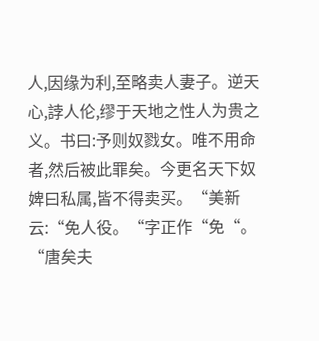人,因缘为利,至略卖人妻子。逆天心,誖人伦,缪于天地之性人为贵之义。书曰:予则奴戮女。唯不用命者,然后被此罪矣。今更名天下奴婢曰私属,皆不得卖买。“美新云:“免人役。“字正作“免“。“唐矣夫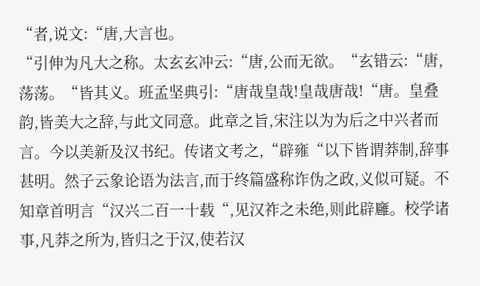“者,说文:“唐,大言也。
“引伸为凡大之称。太玄玄冲云:“唐,公而无欲。“玄错云:“唐,荡荡。“皆其义。班孟坚典引:“唐哉皇哉!皇哉唐哉!“唐。皇叠韵,皆美大之辞,与此文同意。此章之旨,宋注以为为后之中兴者而言。今以美新及汉书纪。传诸文考之,“辟雍“以下皆谓莽制,辞事甚明。然子云象论语为法言,而于终篇盛称诈伪之政,义似可疑。不知章首明言“汉兴二百一十载“,见汉祚之未绝,则此辟廱。校学诸事,凡莽之所为,皆归之于汉,使若汉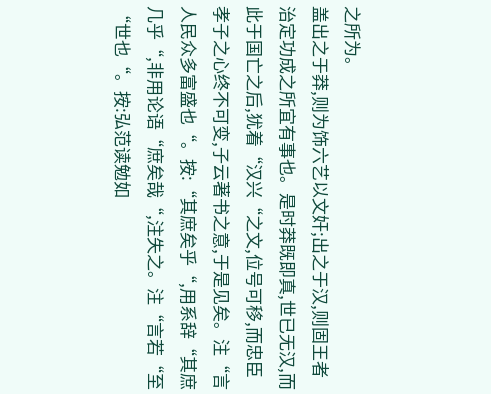之所为。
盖出之于莽,则为饰六艺以文奸;出之于汉,则固王者治定功成之所宜有事也。是时莽既即真,世已无汉,而此于国亡之后,犹着“汉兴“之文,位号可移,而忠臣孝子之心终不可变,子云著书之意,于是见矣。注“言人民众多富盛也“。按:“其庶矣乎“,用系辞“其庶几乎“,非用论语“庶矣哉“,注失之。注“言若“至“世也“。按:弘范读勉如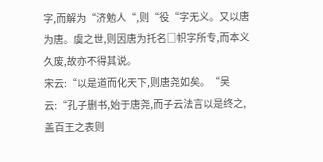字,而解为“济勉人“,则“役“字无义。又以唐为唐。虞之世,则因唐为托名□帜字所专,而本义久废,故亦不得其说。
宋云:“以是道而化天下,则唐尧如矣。“吴云:“孔子删书,始于唐尧,而子云法言以是终之,盖百王之表则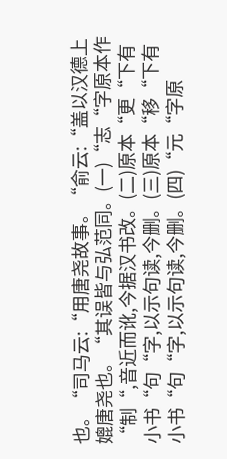也。“司马云:“用唐尧故事。“俞云:“盖以汉德上媲唐尧也。“其误皆与弘范同。(一)“志“字原本作“制“,音近而讹,今据汉书改。(二)原本“更“下有小书“句“字,以示句读,今删。(三)原本“移“下有小书“句“字,以示句读,今删。(四)“元“字原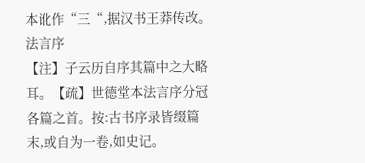本讹作“三“,据汉书王莽传改。
法言序
【注】子云历自序其篇中之大略耳。【疏】世德堂本法言序分冠各篇之首。按:古书序录皆缀篇末,或自为一卷,如史记。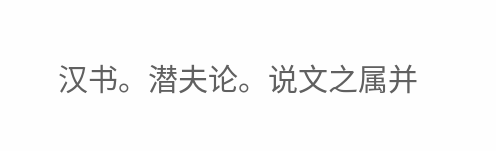汉书。潜夫论。说文之属并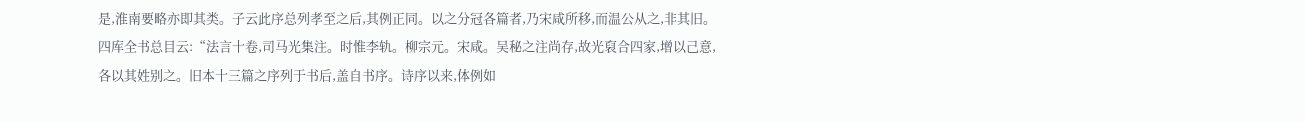是,淮南要略亦即其类。子云此序总列孝至之后,其例正同。以之分冠各篇者,乃宋咸所移,而温公从之,非其旧。四库全书总目云:“法言十卷,司马光集注。时惟李轨。柳宗元。宋咸。吴秘之注尚存,故光裒合四家,增以己意,各以其姓别之。旧本十三篇之序列于书后,盖自书序。诗序以来,体例如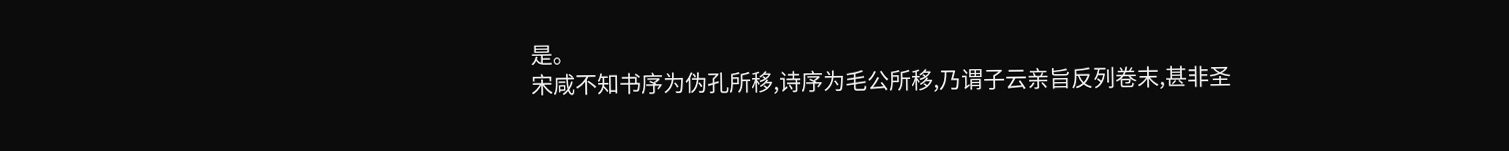是。
宋咸不知书序为伪孔所移,诗序为毛公所移,乃谓子云亲旨反列卷末,甚非圣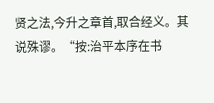贤之法,今升之章首,取合经义。其说殊谬。“按:治平本序在书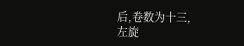后,卷数为十三,
左旋